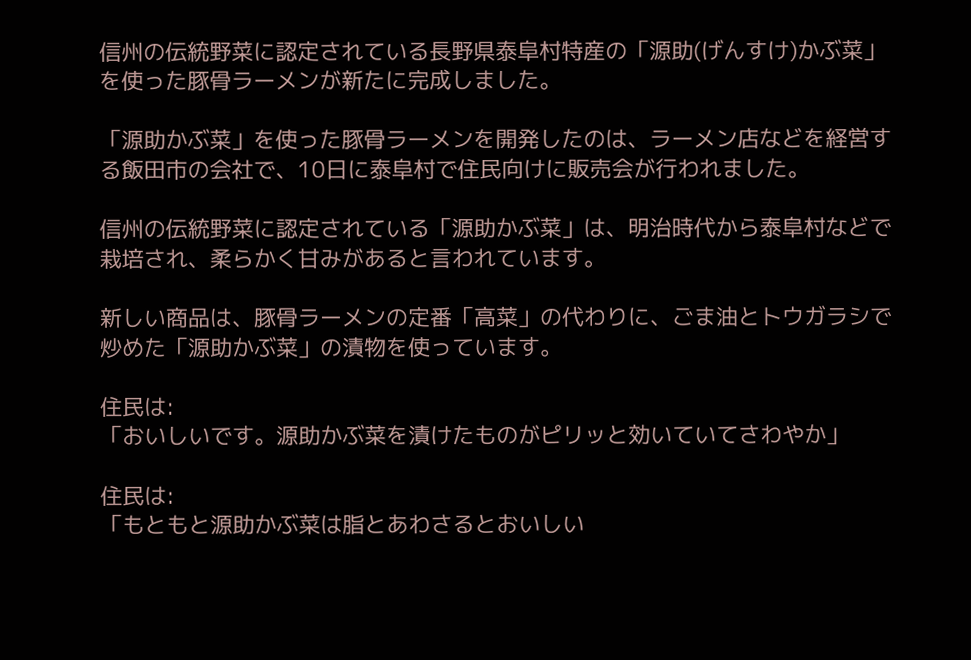信州の伝統野菜に認定されている長野県泰阜村特産の「源助(げんすけ)かぶ菜」を使った豚骨ラーメンが新たに完成しました。

「源助かぶ菜」を使った豚骨ラーメンを開発したのは、ラーメン店などを経営する飯田市の会社で、10日に泰阜村で住民向けに販売会が行われました。

信州の伝統野菜に認定されている「源助かぶ菜」は、明治時代から泰阜村などで栽培され、柔らかく甘みがあると言われています。

新しい商品は、豚骨ラーメンの定番「高菜」の代わりに、ごま油とトウガラシで炒めた「源助かぶ菜」の漬物を使っています。

住民は:
「おいしいです。源助かぶ菜を漬けたものがピリッと効いていてさわやか」

住民は:
「もともと源助かぶ菜は脂とあわさるとおいしい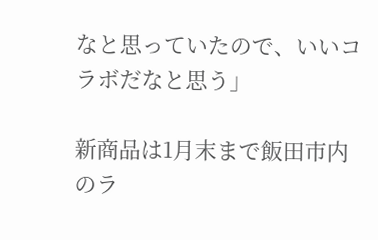なと思っていたので、いいコラボだなと思う」

新商品は1月末まで飯田市内のラ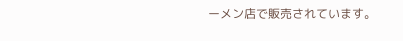ーメン店で販売されています。